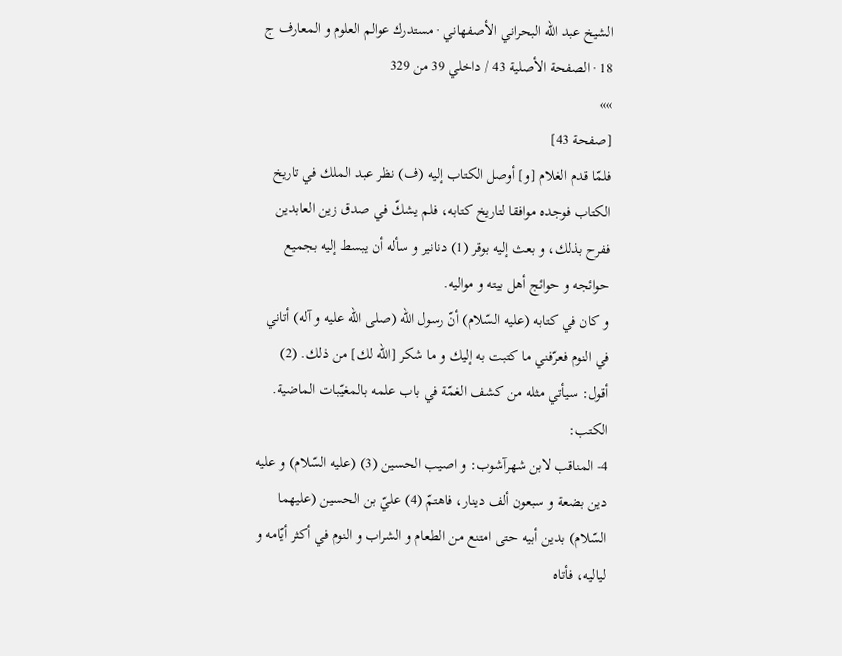الشيخ عبد الله البحراني الأصفهاني · مستدرك عوالم العلوم و المعارف ج 18 · الصفحة الأصلية 43 / داخلي 39 من 329
»»
[صفحة 43]
فلمّا قدم الغلام [و] أوصل الكتاب إليه (ف) نظر عبد الملك في تاريخ الكتاب فوجده موافقا لتاريخ كتابه، فلم يشكّ في صدق زين العابدين ففرح بذلك، و بعث إليه بوقر (1) دنانير و سأله أن يبسط إليه بجميع حوائجه و حوائج أهل بيته و مواليه.
و كان في كتابه (عليه السّلام) أنّ رسول اللّه (صلى اللّه عليه و آله) أتاني في النوم فعرّفني ما كتبت به إليك و ما شكر [اللّه لك] من ذلك. (2)
أقول: سيأتي مثله من كشف الغمّة في باب علمه بالمغيّبات الماضية.
الكتب:
4- المناقب لابن شهرآشوب: و اصيب الحسين (3) (عليه السّلام) و عليه دين بضعة و سبعون ألف دينار، فاهتمّ (4) عليّ بن الحسين (عليهما السّلام) بدين أبيه حتى امتنع من الطعام و الشراب و النوم في أكثر أيّامه و لياليه، فأتاه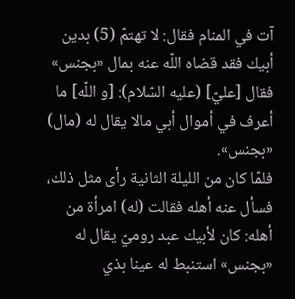آت في المنام فقال: لا تهتمّ (5) بدين أبيك فقد قضاه اللّه عنه بمال «بجنس» فقال [عليّ] (عليه السّلام): [و اللّه] ما أعرف في أموال أبي مالا يقال له (مال) «بجنس».
فلمّا كان من الليلة الثانية رأى مثل ذلك، فسأل عنه أهله فقالت (له) امرأة من أهله: كان لأبيك عبد روميّ يقال له «بجنس» استنبط له عينا بذي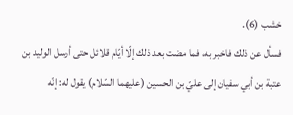خشب (6).
فسأل عن ذلك فاخبر به، فما مضت بعد ذلك إلّا أيّام قلائل حتى أرسل الوليد بن عتبة بن أبي سفيان إلى عليّ بن الحسين (عليهما السّلام) يقول له: إنّه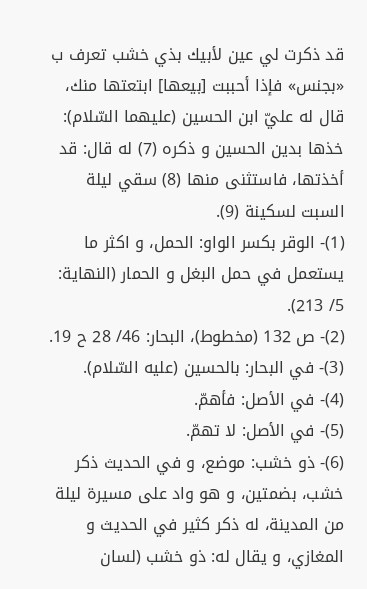قد ذكرت لي عين لأبيك بذي خشب تعرف ب «بجنس» فإذا أحببت [بيعها] ابتعتها منك، قال له عليّ ابن الحسين (عليهما السّلام): خذها بدين الحسين و ذكره (7) له قال: قد أخذتها، فاستثنى منها (8) سقي ليلة السبت لسكينة (9).
(1)- الوقر بكسر الواو: الحمل، و اكثر ما يستعمل في حمل البغل و الحمار (النهاية: 5/ 213).
(2)- ص 132 (مخطوط)، البحار: 46/ 28 ح 19.
(3)- في البحار: بالحسين (عليه السّلام).
(4)- في الأصل: فأهمّ.
(5)- في الأصل: لا تهمّ.
(6)- ذو خشب: موضع، و في الحديث ذكر خشب، بضمتين، و هو واد على مسيرة ليلة من المدينة، له ذكر كثير في الحديث و المغازي، و يقال له: ذو خشب (لسان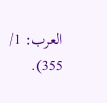العرب: 1/ 355).